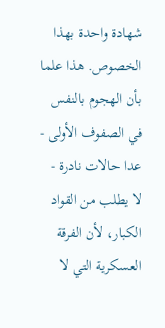شهادة واحدة بهذا الخصوص. هذا علما بأن الهجوم بالنفس في الصفوف الأولى - عدا حالات نادرة - لا يطلب من القواد الكبار، لأن الفرقة العسكرية التي لا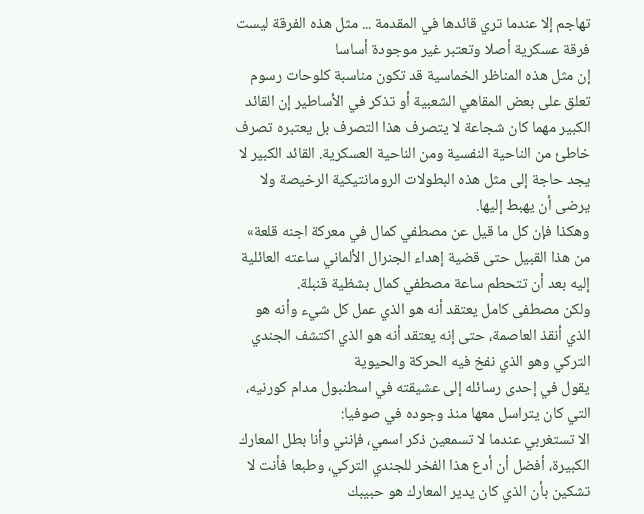تهاجم إلا عندما تري قائدها في المقدمة ... مثل هذه الفرقة ليست فرقة عسكرية أصلا وتعتبر غير موجودة أساسا
إن مثل هذه المناظر الخماسية قد تكون مناسبة كلوحات رسوم تعلق على بعض المقاهي الشعبية أو تذكر في الأساطير إن القائد الكبير مهما كان شجاعة لا يتصرف هذا التصرف بل يعتبره تصرف خاطئ من الناحية النفسية ومن الناحية العسكرية. القائد الكبير لا يجد حاجة إلى مثل هذه البطولات الرومانتيكية الرخيصة ولا يرضى أن يهبط إليها.
وهكذا فإن كل ما قيل عن مصطفي کمال في معركة اجنه قلعة» من هذا القبيل حتى قضية إهداء الجنرال الألماني ساعته العائلية إليه بعد أن تتحطم ساعة مصطفي کمال بشظية قنبلة.
ولكن مصطفى كامل يعتقد أنه هو الذي عمل كل شيء وأنه هو الذي أنقذ العاصمة، حتى إنه يعتقد أنه هو الذي اكتشف الجندي التركي وهو الذي نفخ فيه الحركة والحيوية
يقول في إحدى رسائله إلى عشيقته في اسطنبول مدام کورنيه، التي كان يتراسل معها منذ وجوده في صوفيا:
الا تستغربي عندما لا تسمعين ذكر اسمي، فإنني وأنا بطل المعارك الكبيرة، أفضل أن أدع هذا الفخر للجندي التركي، وطبعا فأنت لا تشكين بأن الذي كان يدير المعارك هو حبيبك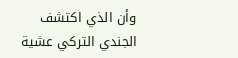وأن الذي اكتشف الجندي التركي عشية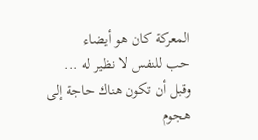المعركة كان هو أيضاء
حب للنفس لا نظير له ...
وقبل أن تكون هناك حاجة إلى هجوم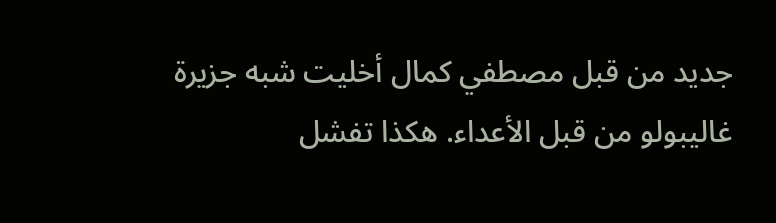جديد من قبل مصطفي کمال أخليت شبه جزيرة غاليبولو من قبل الأعداء. هكذا تفشل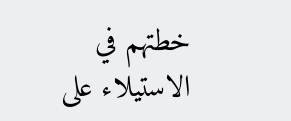خطتهم في الاستيلاء على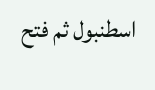اسطنبول ثم فتح